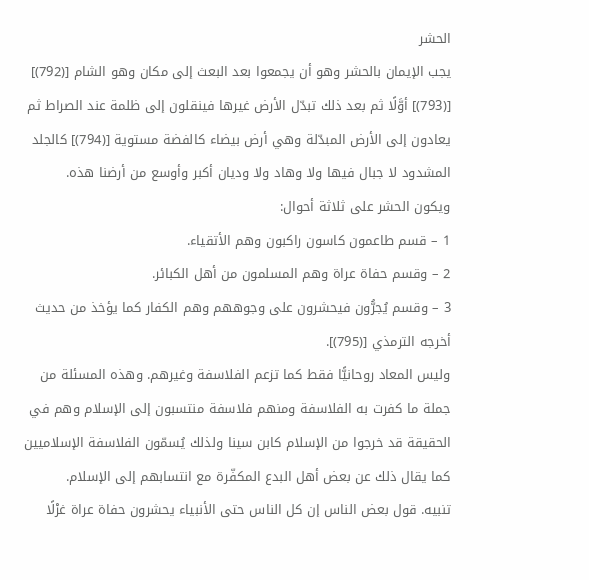الحشر
يجب الإيمان بالحشر وهو أن يجمعوا بعد البعث إلى مكان وهو الشام [(792)] [(793)] أوَّلًا ثم بعد ذلك تبدّل الأرض غيرها فينقلون إلى ظلمة عند الصراط ثم يعادون إلى الأرض المبدّلة وهي أرض بيضاء كالفضة مستوية [(794)] كالجلد المشدود لا جبال فيها ولا وهاد ولا وديان أكبر وأوسع من أرضنا هذه.
ويكون الحشر على ثلاثة أحوال:
1 – قسم طاعمون كاسون راكبون وهم الأتقياء.
2 – وقسم حفاة عراة وهم المسلمون من أهل الكبائر.
3 – وقسم يُجرُّون فيحشرون على وجوههم وهم الكفار كما يؤخذ من حديث أخرجه الترمذي [(795)].
وليس المعاد روحانيًّا فقط كما تزعم الفلاسفة وغيرهم. وهذه المسئلة من جملة ما كفرت به الفلاسفة ومنهم فلاسفة منتسبون إلى الإسلام وهم في الحقيقة قد خرجوا من الإسلام كابن سينا ولذلك يُسمّون الفلاسفة الإسلاميين كما يقال ذلك عن بعض أهل البدع المكفّرة مع انتسابهم إلى الإسلام.
تنبيه. قول بعض الناس إن كل الناس حتى الأنبياء يحشرون حفاة عراة غرْلًا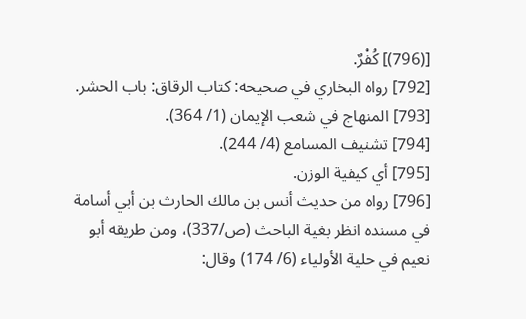[(796)] كُفْرٌ.
[792] رواه البخاري في صحيحه: كتاب الرقاق: باب الحشر.
[793] المنهاج في شعب الإيمان (1/ 364).
[794] تشنيف المسامع (4/ 244).
[795] أي كيفية الوزن.
[796] رواه من حديث أنس بن مالك الحارث بن أبي أسامة في مسنده انظر بغية الباحث (ص/337)، ومن طريقه أبو نعيم في حلية الأولياء (6/ 174) وقال: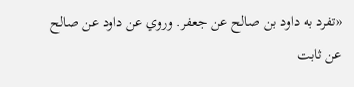«تفرد به داود بن صالح عن جعفر. وروي عن داود عن صالح عن ثابت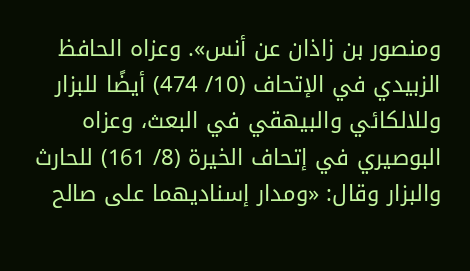ومنصور بن زاذان عن أنس». وعزاه الحافظ الزبيدي في الإتحاف (10/ 474) أيضًا للبزار وللالكائي والبيهقي في البعث، وعزاه البوصيري في إتحاف الخيرة (8/ 161) للحارث والبزار وقال: «ومدار إسناديهما على صالح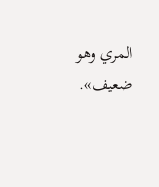المري وهو ضعيف».